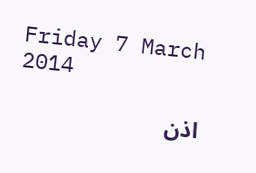Friday 7 March 2014

اذن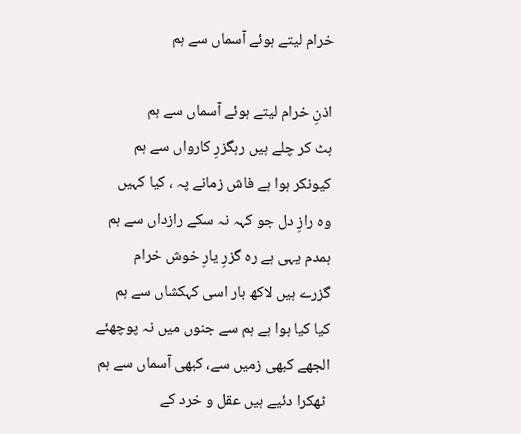خرام لیتے ہوئے آسماں سے ہم

اذنِ خرام لیتے ہوئے آسماں سے ہم
ہٹ کر چلے ہیں رہگزرِ کارواں سے ہم
کیونکر ہوا ہے فاش زمانے پہ ، کیا کہیں
وہ رازِ دل جو کہہ نہ سکے رازداں سے ہم
ہمدم یہی ہے رہ گزرِ یارِ خوش خرام
گزرے ہیں لاکھ بار اسی کہکشاں سے ہم
کیا کیا ہوا ہے ہم سے جنوں میں نہ پوچھئے
الجھے کبھی زمیں سے، کبھی آسماں سے ہم
 ٹھکرا دئیے ہیں عقل و خرد کے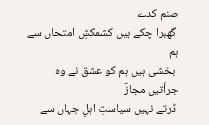صنم کدے
 گھبرا چکے ہیں کشمکشِ امتحاں سے ہم
 بخشی ہیں ہم کو عشق نے وہ جرأتیں مجازؔ
 ڈرتے نہیں سیاستِ اہلِ جہاں سے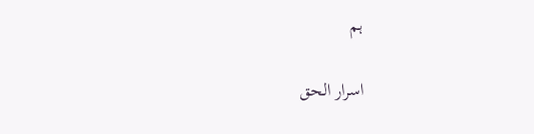ہم

اسرار الحق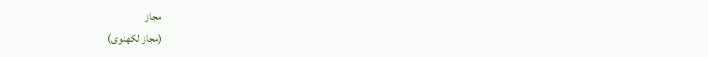مجاز
(مجاز لکھنوی)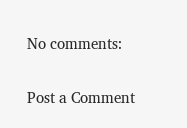No comments:

Post a Comment